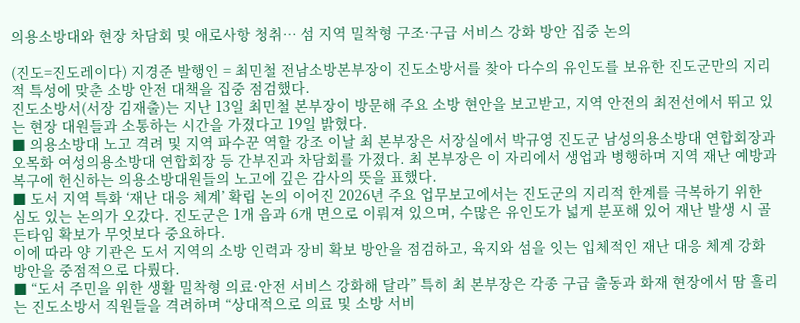의용소방대와 현장 차담회 및 애로사항 청취… 섬 지역 밀착형 구조·구급 서비스 강화 방안 집중 논의

(진도=진도레이다) 지경준 발행인 = 최민철 전남소방본부장이 진도소방서를 찾아 다수의 유인도를 보유한 진도군만의 지리적 특성에 맞춘 소방 안전 대책을 집중 점검했다.
진도소방서(서장 김재출)는 지난 13일 최민철 본부장이 방문해 주요 소방 현안을 보고받고, 지역 안전의 최전선에서 뛰고 있는 현장 대원들과 소통하는 시간을 가졌다고 19일 밝혔다.
■ 의용소방대 노고 격려 및 지역 파수꾼 역할 강조 이날 최 본부장은 서장실에서 박규영 진도군 남성의용소방대 연합회장과 오목화 여성의용소방대 연합회장 등 간부진과 차담회를 가졌다. 최 본부장은 이 자리에서 생업과 병행하며 지역 재난 예방과 복구에 헌신하는 의용소방대원들의 노고에 깊은 감사의 뜻을 표했다.
■ 도서 지역 특화 ‘재난 대응 체계’ 확립 논의 이어진 2026년 주요 업무보고에서는 진도군의 지리적 한계를 극복하기 위한 심도 있는 논의가 오갔다. 진도군은 1개 읍과 6개 면으로 이뤄져 있으며, 수많은 유인도가 넓게 분포해 있어 재난 발생 시 골든타임 확보가 무엇보다 중요하다.
이에 따라 양 기관은 도서 지역의 소방 인력과 장비 확보 방안을 점검하고, 육지와 섬을 잇는 입체적인 재난 대응 체계 강화 방안을 중점적으로 다뤘다.
■ “도서 주민을 위한 생활 밀착형 의료·안전 서비스 강화해 달라” 특히 최 본부장은 각종 구급 출동과 화재 현장에서 땀 흘리는 진도소방서 직원들을 격려하며 “상대적으로 의료 및 소방 서비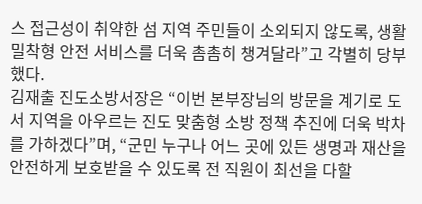스 접근성이 취약한 섬 지역 주민들이 소외되지 않도록, 생활 밀착형 안전 서비스를 더욱 촘촘히 챙겨달라”고 각별히 당부했다.
김재출 진도소방서장은 “이번 본부장님의 방문을 계기로 도서 지역을 아우르는 진도 맞춤형 소방 정책 추진에 더욱 박차를 가하겠다”며, “군민 누구나 어느 곳에 있든 생명과 재산을 안전하게 보호받을 수 있도록 전 직원이 최선을 다할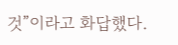것”이라고 화답했다.